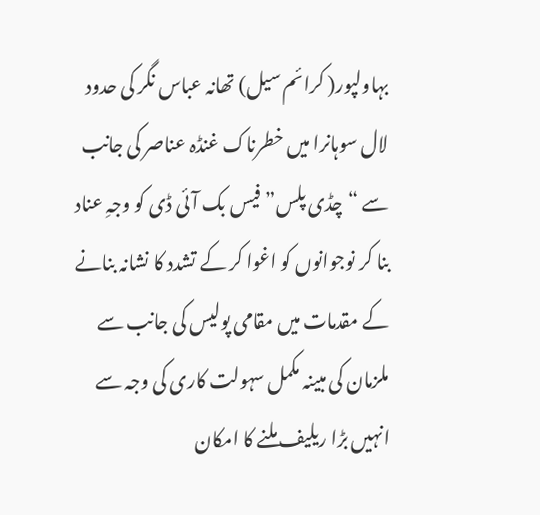بہاولپور( کرائم سیل) تھانہ عباس نگر کی حدود لال سوہانرا میں خطرناک غنڈہ عناصر کی جانب سے “چڈی پلس” فیس بک آئی ڈی کو وجہِ عناد بنا کر نوجوانوں کو اغوا کر کے تشدد کا نشانہ بنانے کے مقدمات میں مقامی پولیس کی جانب سے ملزمان کی مبینہ مکمل سہولت کاری کی وجہ سے انہیں بڑا ریلیف ملنے کا امکان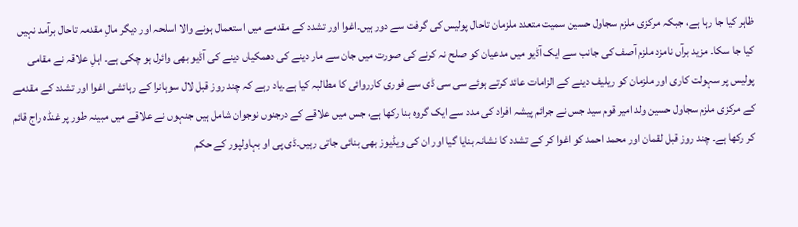ظاہر کیا جا رہا ہے، جبکہ مرکزی ملزم سجاول حسین سمیت متعدد ملزمان تاحال پولیس کی گرفت سے دور ہیں۔اغوا اور تشدد کے مقدمے میں استعمال ہونے والا اسلحہ اور دیگر مالِ مقدمہ تاحال برآمد نہیں کیا جا سکا۔ مزید برآں نامزد ملزم آصف کی جانب سے ایک آڈیو میں مدعیان کو صلح نہ کرنے کی صورت میں جان سے مار دینے کی دھمکیاں دینے کی آڈیو بھی وائرل ہو چکی ہے۔ اہلِ علاقہ نے مقامی پولیس پر سہولت کاری اور ملزمان کو ریلیف دینے کے الزامات عائد کرتے ہوئے سی سی ڈی سے فوری کارروائی کا مطالبہ کیا ہے۔یاد رہے کہ چند روز قبل لال سوہانرا کے رہائشی اغوا اور تشدد کے مقدمے کے مرکزی ملزم سجاول حسین ولد امیر قوم سید جس نے جرائم پیشہ افراد کی مدد سے ایک گروہ بنا رکھا ہے، جس میں علاقے کے درجنوں نوجوان شامل ہیں جنہوں نے علاقے میں مبینہ طور پر غنڈہ راج قائم کر رکھا ہے۔ چند روز قبل لقمان اور محمد احمد کو اغوا کر کے تشدد کا نشانہ بنایا گیا اور ان کی ویڈیوز بھی بنائی جاتی رہیں۔ڈی پی او بہاولپور کے حکم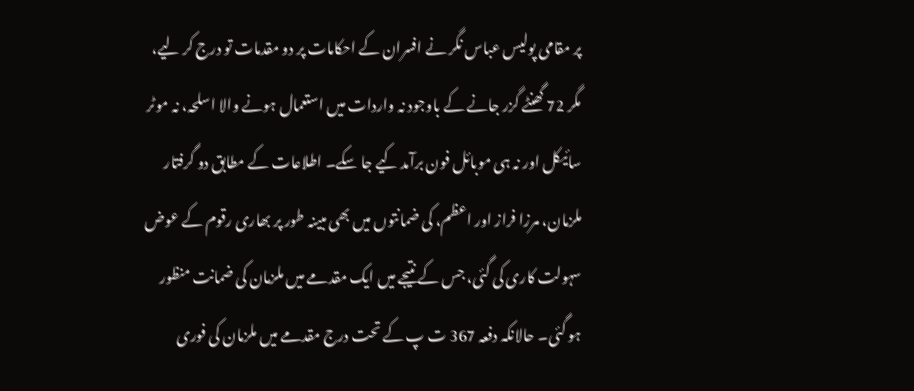پر مقامی پولیس عباس نگر نے افسران کے احکامات پر دو مقدمات تو درج کر لیے، مگر 72 گھنٹے گزر جانے کے باوجود نہ واردات میں استعمال ہونے والا اسلحہ، نہ موٹر سائیکل اور نہ ہی موبائل فون برآمد کیے جا سکے۔ اطلاعات کے مطابق دو گرفتار ملزمان، مرزا فراز اور اعظم، کی ضمانتوں میں بھی مبینہ طور پر بھاری رقوم کے عوض سہولت کاری کی گئی، جس کے نتیجے میں ایک مقدمے میں ملزمان کی ضمانت منظور ہو گئی۔ حالانکہ دفعہ 367 ت پ کے تحت درج مقدمے میں ملزمان کی فوری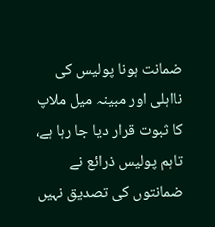ضمانت ہونا پولیس کی نااہلی اور مبینہ میل ملاپ کا ثبوت قرار دیا جا رہا ہے، تاہم پولیس ذرائع نے ضمانتوں کی تصدیق نہیں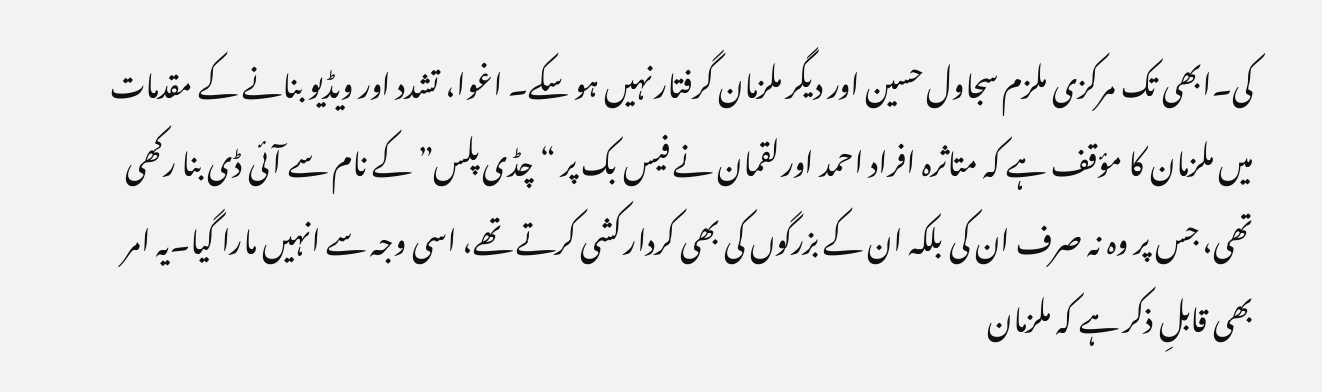کی۔ابھی تک مرکزی ملزم سجاول حسین اور دیگر ملزمان گرفتار نہیں ہو سکے۔ اغوا، تشدد اور ویڈیو بنانے کے مقدمات میں ملزمان کا مؤقف ہے کہ متاثرہ افراد احمد اور لقمان نے فیس بک پر “چڈی پلس” کے نام سے آئی ڈی بنا رکھی تھی، جس پر وہ نہ صرف ان کی بلکہ ان کے بزرگوں کی بھی کردار کشی کرتے تھے، اسی وجہ سے انہیں مارا گیا۔یہ امر بھی قابلِ ذکر ہے کہ ملزمان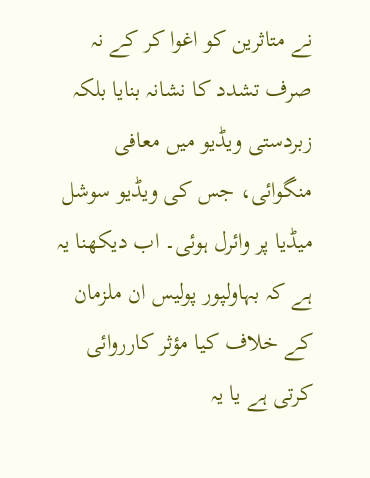نے متاثرین کو اغوا کر کے نہ صرف تشدد کا نشانہ بنایا بلکہ زبردستی ویڈیو میں معافی منگوائی، جس کی ویڈیو سوشل میڈیا پر وائرل ہوئی۔ اب دیکھنا یہ ہے کہ بہاولپور پولیس ان ملزمان کے خلاف کیا مؤثر کارروائی کرتی ہے یا یہ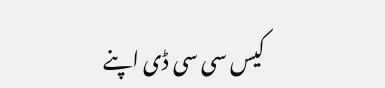کیس سی سی ڈی اپنے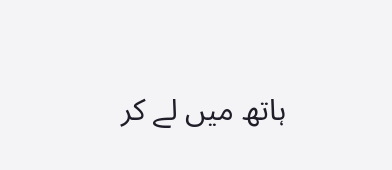ہاتھ میں لے کر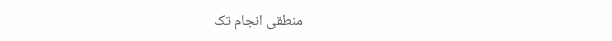منطقی انجام تک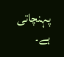پہنچاتی ہے۔